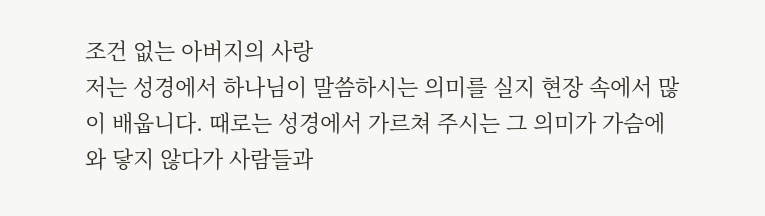조건 없는 아버지의 사랑
저는 성경에서 하나님이 말씀하시는 의미를 실지 현장 속에서 많이 배웁니다. 때로는 성경에서 가르쳐 주시는 그 의미가 가슴에 와 닿지 않다가 사람들과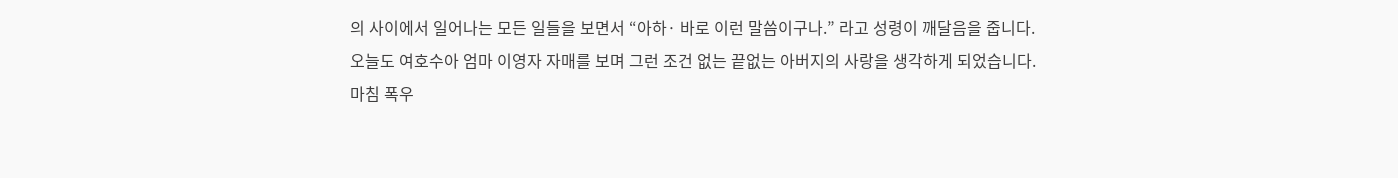의 사이에서 일어나는 모든 일들을 보면서 “아하· 바로 이런 말씀이구나.” 라고 성령이 깨달음을 줍니다.
오늘도 여호수아 엄마 이영자 자매를 보며 그런 조건 없는 끝없는 아버지의 사랑을 생각하게 되었습니다. 마침 폭우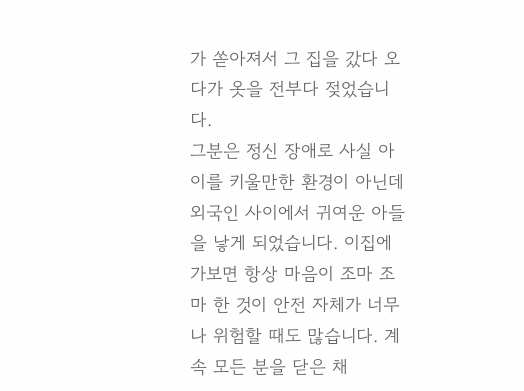가 쏟아져서 그 집을 갔다 오다가 옷을 전부다 젖었습니다.
그분은 정신 장애로 사실 아이를 키울만한 환경이 아닌데 외국인 사이에서 귀여운 아들을 낳게 되었습니다. 이집에 가보면 항상 마음이 조마 조마 한 것이 안전 자체가 너무나 위험할 때도 많습니다. 계속 모든 분을 닫은 채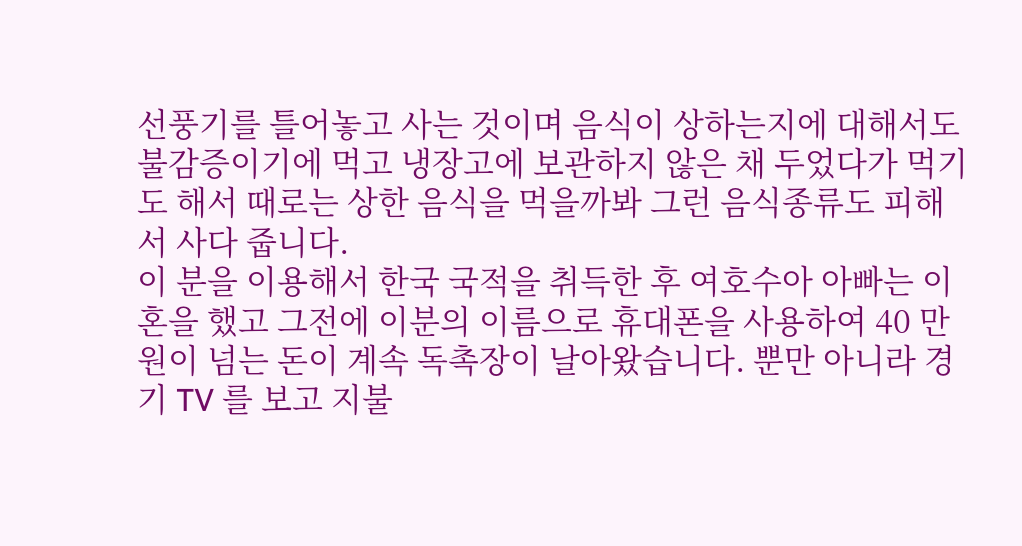선풍기를 틀어놓고 사는 것이며 음식이 상하는지에 대해서도 불감증이기에 먹고 냉장고에 보관하지 않은 채 두었다가 먹기도 해서 때로는 상한 음식을 먹을까봐 그런 음식종류도 피해서 사다 줍니다.
이 분을 이용해서 한국 국적을 취득한 후 여호수아 아빠는 이혼을 했고 그전에 이분의 이름으로 휴대폰을 사용하여 40 만원이 넘는 돈이 계속 독촉장이 날아왔습니다. 뿐만 아니라 경기 TV 를 보고 지불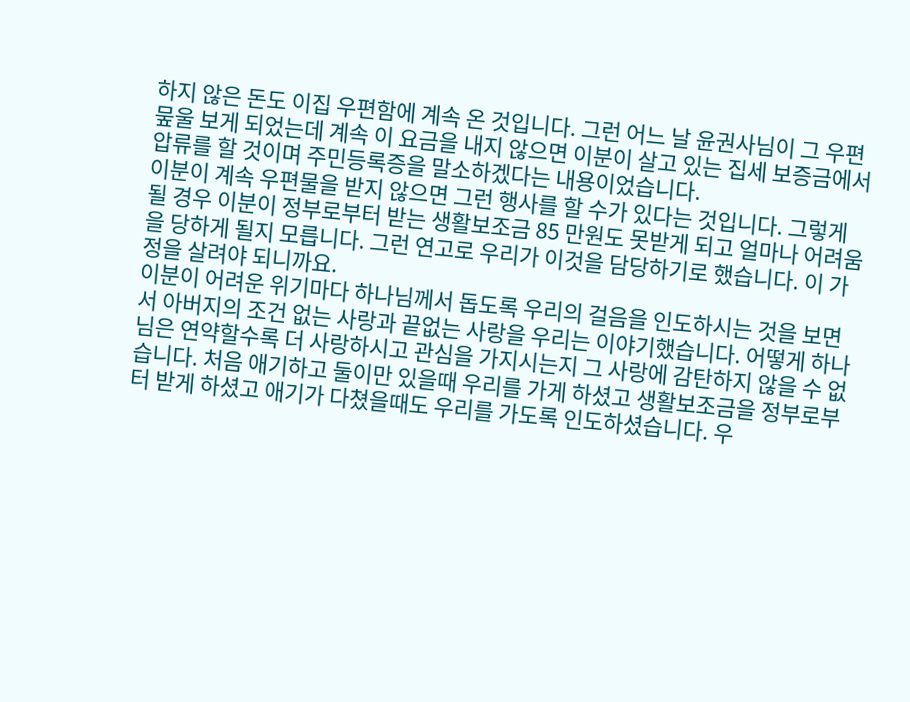하지 않은 돈도 이집 우편함에 계속 온 것입니다. 그런 어느 날 윤권사님이 그 우편뭎울 보게 되었는데 계속 이 요금을 내지 않으면 이분이 살고 있는 집세 보증금에서 압류를 할 것이며 주민등록증을 말소하겠다는 내용이었습니다.
이분이 계속 우편물을 받지 않으면 그런 행사를 할 수가 있다는 것입니다. 그렇게 될 경우 이분이 정부로부터 받는 생활보조금 85 만원도 못받게 되고 얼마나 어려움을 당하게 될지 모릅니다. 그런 연고로 우리가 이것을 담당하기로 했습니다. 이 가정을 살려야 되니까요.
이분이 어려운 위기마다 하나님께서 돕도록 우리의 걸음을 인도하시는 것을 보면서 아버지의 조건 없는 사랑과 끝없는 사랑을 우리는 이야기했습니다. 어떻게 하나님은 연약할수록 더 사랑하시고 관심을 가지시는지 그 사랑에 감탄하지 않을 수 없습니다. 처음 애기하고 둘이만 있을때 우리를 가게 하셨고 생활보조금을 정부로부터 받게 하셨고 애기가 다쳤을때도 우리를 가도록 인도하셨습니다. 우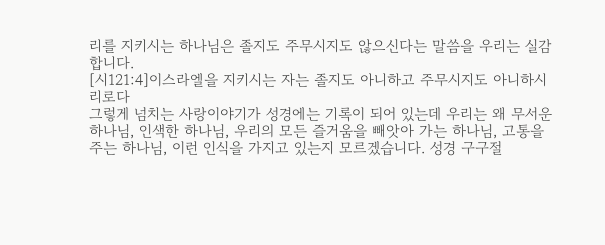리를 지키시는 하나님은 졸지도 주무시지도 않으신다는 말씀을 우리는 실감합니다.
[시121:4]이스라엘을 지키시는 자는 졸지도 아니하고 주무시지도 아니하시리로다
그렇게 넘치는 사랑이야기가 성경에는 기록이 되어 있는데 우리는 왜 무서운 하나님, 인색한 하나님, 우리의 모든 즐거움을 빼앗아 가는 하나님, 고통을 주는 하나님, 이런 인식을 가지고 있는지 모르겠습니다. 성경 구구절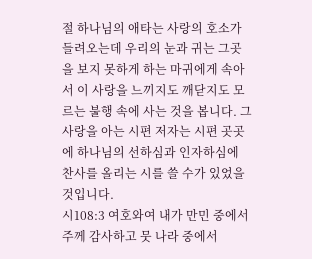절 하나님의 애타는 사랑의 호소가 들려오는데 우리의 눈과 귀는 그곳을 보지 못하게 하는 마귀에게 속아서 이 사랑을 느끼지도 깨닫지도 모르는 불행 속에 사는 것을 봅니다. 그 사랑을 아는 시편 저자는 시편 곳곳에 하나님의 선하심과 인자하심에 찬사를 올리는 시를 쓸 수가 있었을 것입니다.
시108:3 여호와여 내가 만민 중에서 주께 감사하고 뭇 나라 중에서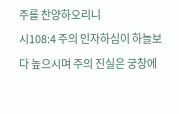주를 찬양하오리니
시108:4 주의 인자하심이 하늘보다 높으시며 주의 진실은 궁창에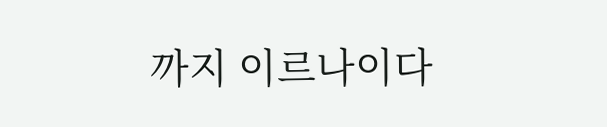까지 이르나이다